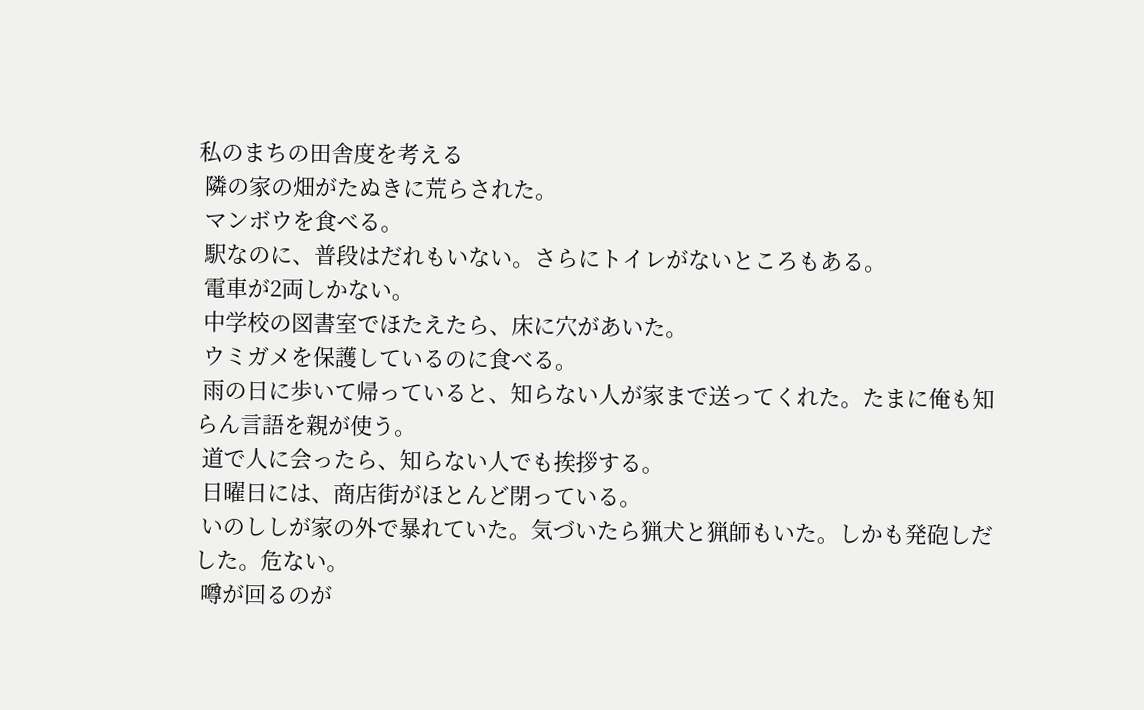私のまちの田舎度を考える
 隣の家の畑がたぬきに荒らされた。
 マンボウを食べる。
 駅なのに、普段はだれもいない。さらにトイレがないところもある。
 電車が2両しかない。
 中学校の図書室でほたえたら、床に穴があいた。
 ウミガメを保護しているのに食べる。
 雨の日に歩いて帰っていると、知らない人が家まで送ってくれた。たまに俺も知らん言語を親が使う。
 道で人に会ったら、知らない人でも挨拶する。
 日曜日には、商店街がほとんど閉っている。
 いのししが家の外で暴れていた。気づいたら猟犬と猟師もいた。しかも発砲しだした。危ない。
 噂が回るのが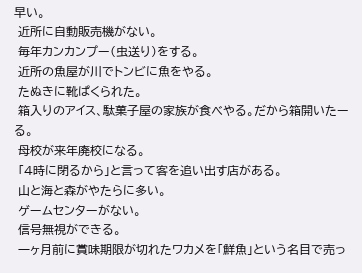早い。
 近所に自動販売機がない。
 毎年カンカンプー(虫送り)をする。
 近所の魚屋が川でトンビに魚をやる。
 たぬきに靴ぱくられた。
 箱入りのアイス、駄菓子屋の家族が食べやる。だから箱開いたーる。
 母校が来年廃校になる。
 「4時に閉るから」と言って客を追い出す店がある。
 山と海と森がやたらに多い。
 ゲームセンターがない。
 信号無視ができる。
 一ヶ月前に賞味期限が切れたワカメを「鮮魚」という名目で売っ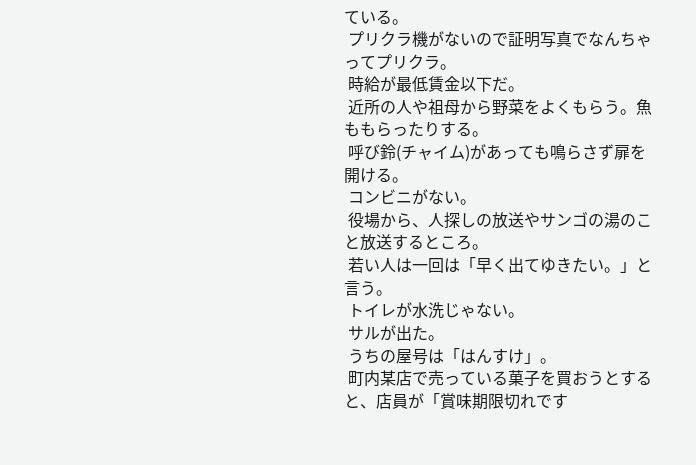ている。
 プリクラ機がないので証明写真でなんちゃってプリクラ。
 時給が最低賃金以下だ。
 近所の人や祖母から野菜をよくもらう。魚ももらったりする。
 呼び鈴(チャイム)があっても鳴らさず扉を開ける。
 コンビニがない。
 役場から、人探しの放送やサンゴの湯のこと放送するところ。
 若い人は一回は「早く出てゆきたい。」と言う。
 トイレが水洗じゃない。
 サルが出た。
 うちの屋号は「はんすけ」。
 町内某店で売っている菓子を買おうとすると、店員が「賞味期限切れです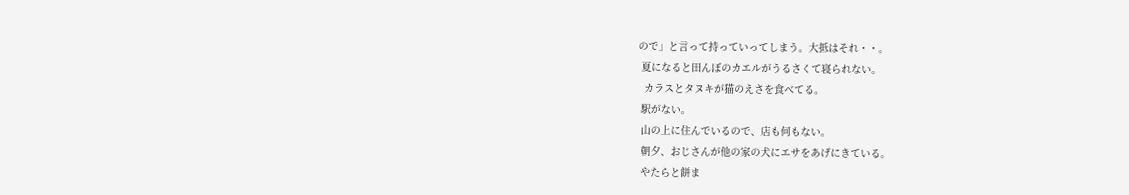ので」と言って持っていってしまう。大抵はそれ・・。
 夏になると田んぼのカエルがうるさくて寝られない。
  カラスとタヌキが猫のえさを食べてる。
 駅がない。
 山の上に住んでいるので、店も何もない。
 朝夕、おじさんが他の家の犬にエサをあげにきている。
 やたらと餅ま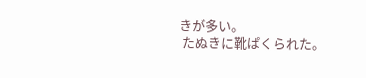きが多い。
 たぬきに靴ぱくられた。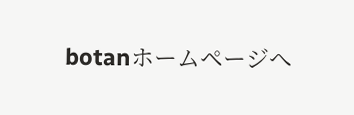botanホームページへ